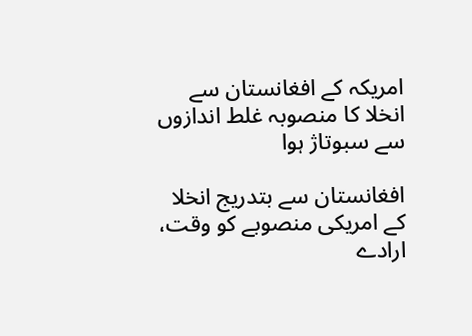امریکہ کے افغانستان سے انخلا کا منصوبہ غلط اندازوں سے سبوتاژ ہوا

افغانستان سے بتدریج انخلا کے امریکی منصوبے کو وقت، ارادے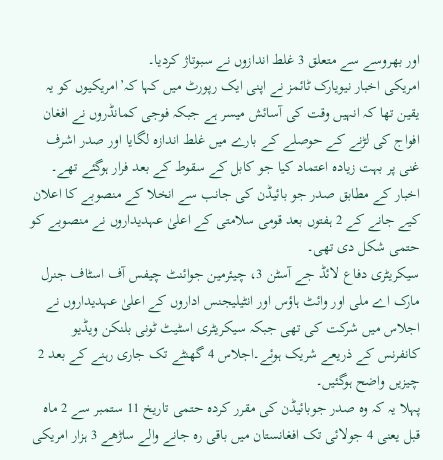اور بھروسے سے متعلق 3 غلط اندازوں نے سبوتاژ کردیا۔
امریکی اخبار نیویارک ٹائمز نے اپنی ایک رپورٹ میں کہا کہ’امریکیوں کو یہ یقین تھا کہ انہیں وقت کی آسائش میسر ہے جبکہ فوجی کمانڈروں نے افغان افواج کی لڑنے کے حوصلے کے بارے میں غلط اندازہ لگایا اور صدر اشرف غنی پر بہت زیادہ اعتماد کیا جو کابل کے سقوط کے بعد فرار ہوگئے تھے۔
اخبار کے مطابق صدر جو بائیڈن کی جانب سے انخلا کے منصوبے کا اعلان کیے جانے کے 2 ہفتوں بعد قومی سلامتی کے اعلیٰ عہدیداروں نے منصوبے کو حتمی شکل دی تھی۔
سیکریٹری دفاع لائڈ جے آسٹن 3، چیئرمین جوائنٹ چیفس آف اسٹاف جنرل مارک اے ملی اور وائٹ ہاؤس اور انٹیلیجنس اداروں کے اعلیٰ عہدیداروں نے اجلاس میں شرکت کی تھی جبکہ سیکریٹری اسٹیٹ ٹونی بلنکن ویڈیو کانفرنس کے ذریعے شریک ہوئے۔اجلاس 4 گھنٹے تک جاری رہنے کے بعد 2 چیزیں واضح ہوگئیں۔
پہلا یہ کہ وہ صدر جوبائیڈن کی مقرر کردہ حتمی تاریخ 11 ستمبر سے 2 ماہ قبل یعنی 4 جولائی تک افغانستان میں باقی رہ جانے والے ساڑھے 3 ہزار امریکی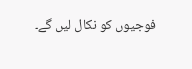فوجیوں کو نکال لیں گے۔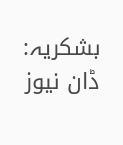بشکریہ: ڈان نیوز